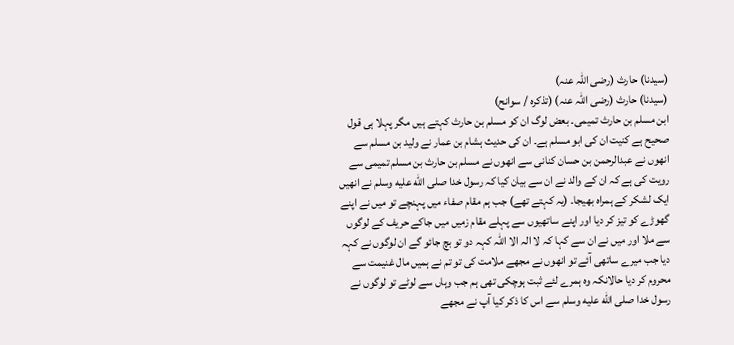(سیدنا) حارث (رضی اللہ عنہ)
(سیدنا) حارث (رضی اللہ عنہ) (تذکرہ / سوانح)
ابن مسلم بن حارث تمیمی۔ بعض لوگ ان کو مسلم بن حارث کہتے ہیں مگر پہلا ہی قول صحیح ہے کنیت ان کی ابو مسلم ہے۔ ان کی حدیث ہشام بن عمار نے ولید بن مسلم سے انھوں نے عبدالرحمن بن حسان کنانی سے انھوں نے مسلم بن حارث بن مسلم تمیمی سے رویت کی ہے کہ ان کے والد نے ان سے بیان کیا کہ رسول خدا صلى الله عليه وسلم نے انھیں ایک لشکر کے ہمراہ بھیجا۔ (یہ کہتے تھے) جب ہم مقام صفاء میں پہنچے تو میں نے اپنے گھوڑے کو تیز کر دیا اور اپنے ساتھیوں سے پہلے مقام زمیں میں جاکے حریف کے لوگوں سے ملا اور میں نے ان سے کہا کہ لا الہ الا اللہ کہہ دو تو بچ جائو گے ان لوگوں نے کہہ دیا جب میرے ساتھی آئے تو انھوں نے مجھے ملامت کی تو تم نے ہمیں مال غنیمت سے محروم کر دیا حالانکہ وہ ہمرے لئے ثبت ہوچکی تھی ہم جب وہاں سے لوٹے تو لوگوں نے رسول خدا صلى الله عليه وسلم سے اس کا ذکر کیا آپ نے مجھے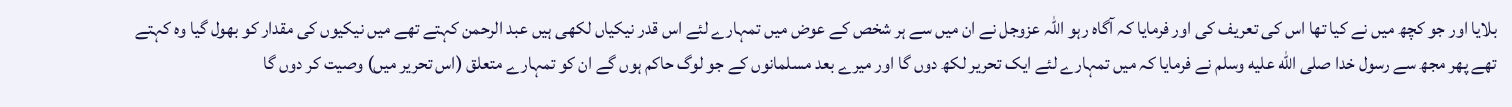بلایا اور جو کچھ میں نے کیا تھا اس کی تعریف کی اور فرمایا کہ آگاہ رہو اللہ عزوجل نے ان میں سے ہر شخص کے عوض میں تمہارے لئے اس قدر نیکیاں لکھی ہیں عبد الرحمن کہتے تھے میں نیکیوں کی مقدار کو بھول گیا وہ کہتے تھے پھر مجھ سے رسول خدا صلى الله عليه وسلم نے فرمایا کہ میں تمہارے لئے ایک تحریر لکھ دوں گا اور میرے بعد مسلمانوں کے جو لوگ حاکم ہوں گے ان کو تمہارے متعلق (اس تحریر میں) وصیت کر دوں گا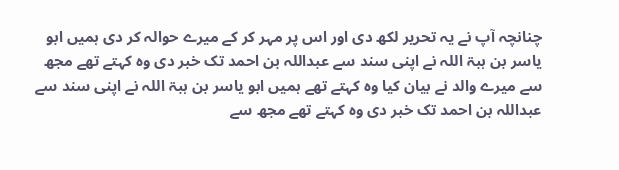چنانچہ آپ نے یہ تحریر لکھ دی اور اس پر مہر کر کے میرے حوالہ کر دی ہمیں ابو یاسر بن ہبۃ اللہ نے اپنی سند سے عبداللہ بن احمد تک خبر دی وہ کہتے تھے مجھ سے میرے والد نے بیان کیا وہ کہتے تھے ہمیں ابو یاسر بن ہبۃ اللہ نے اپنی سند سے عبداللہ بن احمد تک خبر دی وہ کہتے تھے مجھ سے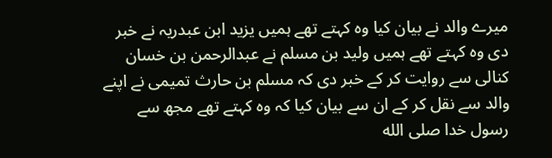میرے والد نے بیان کیا وہ کہتے تھے ہمیں یزید ابن عبدریہ نے خبر دی وہ کہتے تھے ہمیں ولید بن مسلم نے عبدالرحمن بن خسان کنالی سے روایت کر کے خبر دی کہ مسلم بن حارث تمیمی نے اپنے والد سے نقل کر کے ان سے بیان کیا کہ وہ کہتے تھے مجھ سے رسول خدا صلى الله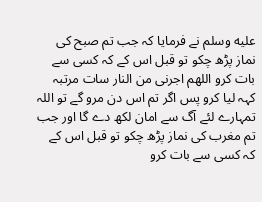عليه وسلم نے فرمایا کہ جب تم صبح کی نماز پڑھ چکو تو قبل اس کے کہ کسی سے بات کرو اللھم اجرنی من النار سات مرتبہ کہہ لیا کرو پس اگر تم اس دن مرو گے تو اللہ تمہارے لئے آگ سے امان لکھ دے گا اور جب تم مغرب کی نماز پڑھ چکو تو قبل اس کے کہ کسی سے بات کرو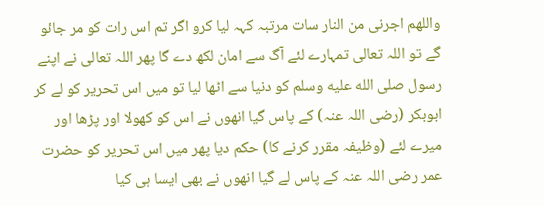واللھم اجرنی من النار سات مرتبہ کہہ لیا کرو اگر تم اس رات کو مر جائو گے تو اللہ تعالی تمہارے لئے آگ سے امان لکھ دے گا پھر اللہ تعالی نے اپنے رسول صلى الله عليه وسلم کو دنیا سے اٹھا لیا تو میں اس تحریر کو لے کر ابوبکر (رضی اللہ عنہ) کے پاس گیا انھوں نے اس کو کھولا اور پڑھا اور میرے لئے (وظیفہ مقرر کرنے کا) حکم دیا پھر میں اس تحریر کو حضرت عمر رضی اللہ عنہ کے پاس لے گیا انھوں نے بھی ایسا ہی کیا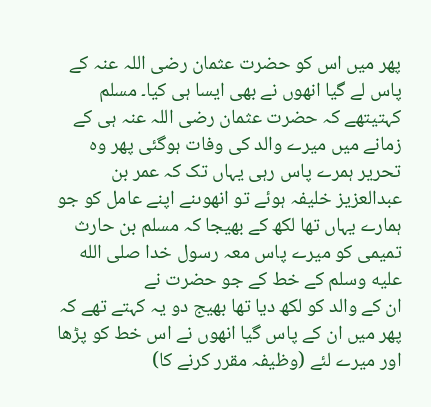پھر میں اس کو حضرت عثمان رضی اللہ عنہ کے پاس لے گیا انھوں نے بھی ایسا ہی کیا۔ مسلم کہتیتھے کہ حضرت عثمان رضی اللہ عنہ ہی کے زمانے میں میرے والد کی وفات ہوگئی پھر وہ تحریر ہمرے پاس رہی یہاں تک کہ عمر بن عبدالعزیز خلیفہ ہوئے تو انھوںنے اپنے عامل کو جو ہمارے یہاں تھا لکھ کے بھیجا کہ مسلم بن حارث تمیمی کو میرے پاس معہ رسول خدا صلى الله عليه وسلم کے خط کے جو حضرت نے
ان کے والد کو لکھ دیا تھا بھیج دو یہ کہتے تھے کہ پھر میں ان کے پاس گیا انھوں نے اس خط کو پڑھا اور میرے لئے (وظیفہ مقرر کرنے کا)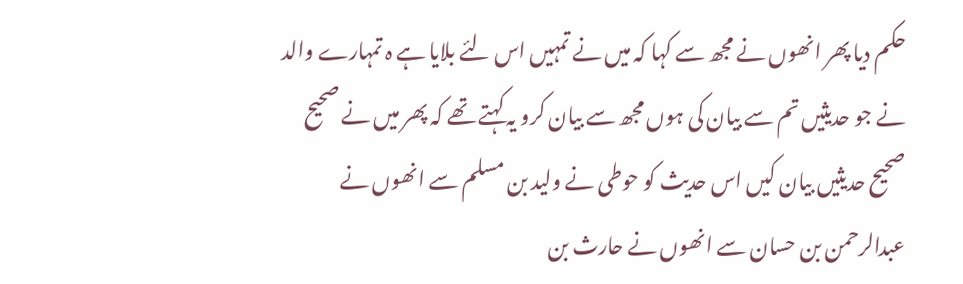حکم دیا پھر انھوں نے مجھ سے کہا کہ میں نے تمہیں اس لئے بلایا ہے ہ تمہارے والد نے جو حدیثیں تم سے بیان کی ہوں مجھ سے بیان کرو یہ کہتے تھے کہ پھر میں نے صحیح صحیح حدیثیں بیان کیں اس حدیث کو حوطی نے ولید بن مسلم سے انھوں نے عبدالرحمن بن حسان سے انھوں نے حارث بن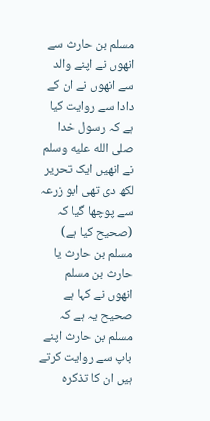مسلم بن حارث سے انھوں نے اپنے والد سے انھوں نے ان کے دادا سے روایت کیا ہے کہ رسول خدا صلى الله عليه وسلم نے انھیں ایک تحریر لکھ دی تھی ابو زرعہ سے پوچھا گیا کہ (صحیح کیا ہے) مسلم بن حارث یا حارث بن مسلم انھوں نے کہا ہے صحیح یہ ہے کہ مسلم بن حارث اپنے باپ سے روایت کرتے ہیں ان کا تذکرہ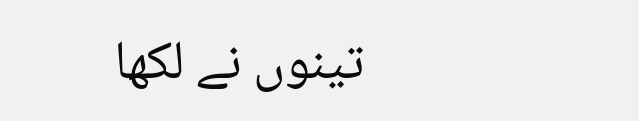تینوں نے لکھا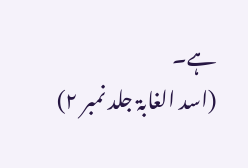ہے۔
(اسد الغابۃ جلد نمبر ۲)